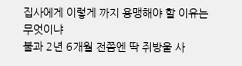집사에게 이렇게 까지 용맹해야 할 이유는 무엇이냐
불과 2년 6개월 전쯤엔 딱 쥐방울 사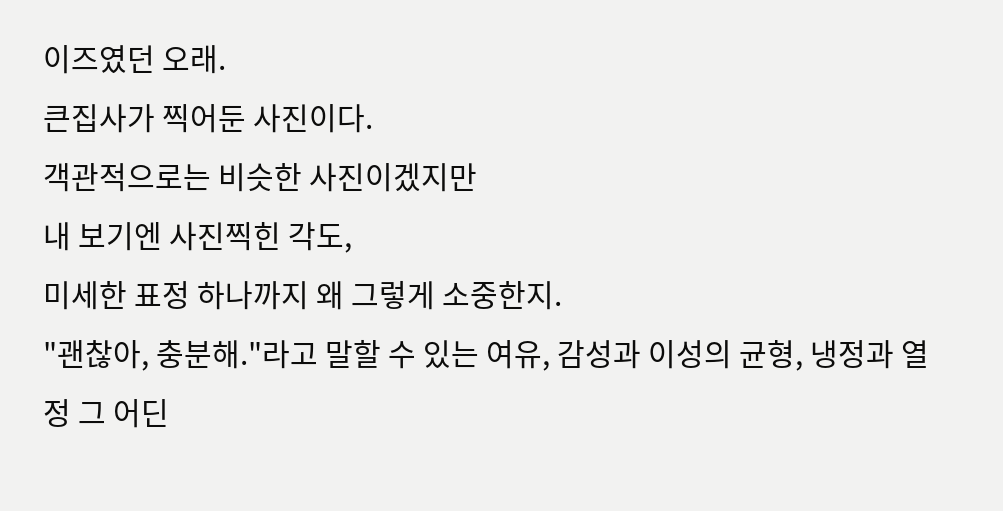이즈였던 오래.
큰집사가 찍어둔 사진이다.
객관적으로는 비슷한 사진이겠지만
내 보기엔 사진찍힌 각도,
미세한 표정 하나까지 왜 그렇게 소중한지.
"괜찮아, 충분해."라고 말할 수 있는 여유, 감성과 이성의 균형, 냉정과 열정 그 어딘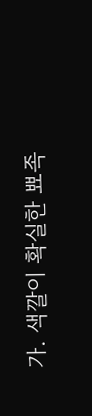가. 색깔이 확실한 뾰족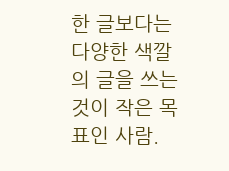한 글보다는 다양한 색깔의 글을 쓰는 것이 작은 목표인 사람.